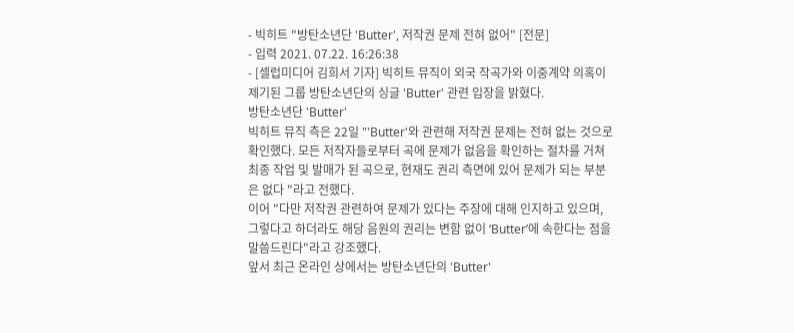- 빅히트 "방탄소년단 'Butter', 저작권 문제 전혀 없어" [전문]
- 입력 2021. 07.22. 16:26:38
- [셀럽미디어 김희서 기자] 빅히트 뮤직이 외국 작곡가와 이중계약 의혹이 제기된 그룹 방탄소년단의 싱글 'Butter' 관련 입장을 밝혔다.
방탄소년단 'Butter'
빅히트 뮤직 측은 22일 "'Butter'와 관련해 저작권 문제는 전혀 없는 것으로 확인했다. 모든 저작자들로부터 곡에 문제가 없음을 확인하는 절차를 거쳐 최종 작업 및 발매가 된 곡으로, 현재도 권리 측면에 있어 문제가 되는 부분은 없다 "라고 전했다.
이어 "다만 저작권 관련하여 문제가 있다는 주장에 대해 인지하고 있으며, 그렇다고 하더라도 해당 음원의 권리는 변함 없이 ‘Butter’에 속한다는 점을 말씀드린다"라고 강조했다.
앞서 최근 온라인 상에서는 방탄소년단의 'Butter'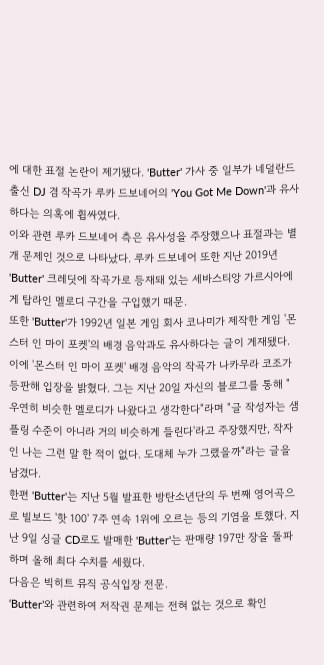에 대한 표절 논란이 제기됐다. 'Butter' 가사 중 일부가 네덜란드 출신 DJ 겸 작곡가 루카 드보네어의 'You Got Me Down'과 유사하다는 의혹에 휩싸였다.
이와 관련 루카 드보네어 측은 유사성을 주장했으나 표절과는 별개 문제인 것으로 나타났다. 루카 드보네어 또한 지난 2019년 'Butter' 크레딧에 작곡가로 등재돼 있는 세바스티앙 가르시아에게 탑라인 멜로디 구간을 구입했기 때문.
또한 'Butter'가 1992년 일본 게임 회사 코나미가 제작한 게임 '몬스터 인 마이 포켓'의 배경 음악과도 유사하다는 글이 게재됐다. 이에 '몬스터 인 마이 포켓' 배경 음악의 작곡가 나카무라 코조가 등판해 입장을 밝혔다. 그는 지난 20일 자신의 블로그를 통해 "우연히 비슷한 멜로디가 나왔다고 생각한다"라며 "글 작성자는 샘플링 수준이 아니라 거의 비슷하게 들린다'라고 주장했지만, 작자인 나는 그런 말 한 적이 없다. 도대체 누가 그랬을까"라는 글을 남겼다.
한편 'Butter'는 지난 5월 발표한 방탄소년단의 두 번째 영어곡으로 빌보드 '핫 100' 7주 연속 1위에 오르는 등의 기염을 토했다. 지난 9일 싱글 CD로도 발매한 'Butter'는 판매량 197만 장을 돌파하며 올해 최다 수치를 세웠다.
다음은 빅히트 뮤직 공식입장 전문.
‘Butter’와 관련하여 저작권 문제는 전혀 없는 것으로 확인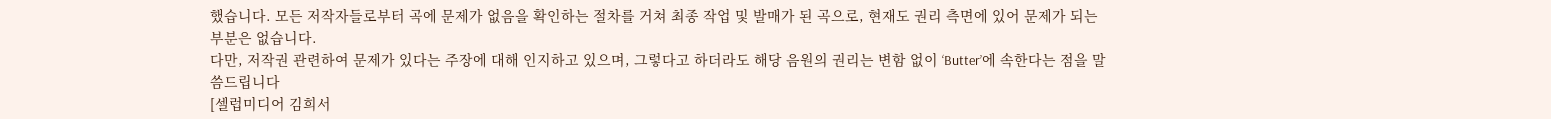했습니다. 모든 저작자들로부터 곡에 문제가 없음을 확인하는 절차를 거쳐 최종 작업 및 발매가 된 곡으로, 현재도 권리 측면에 있어 문제가 되는 부분은 없습니다.
다만, 저작권 관련하여 문제가 있다는 주장에 대해 인지하고 있으며, 그렇다고 하더라도 해당 음원의 권리는 변함 없이 ‘Butter’에 속한다는 점을 말씀드립니다
[셀럽미디어 김희서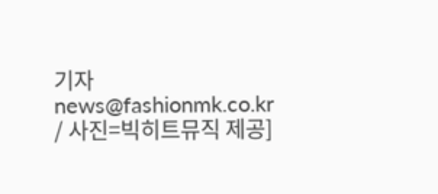기자 news@fashionmk.co.kr / 사진=빅히트뮤직 제공]